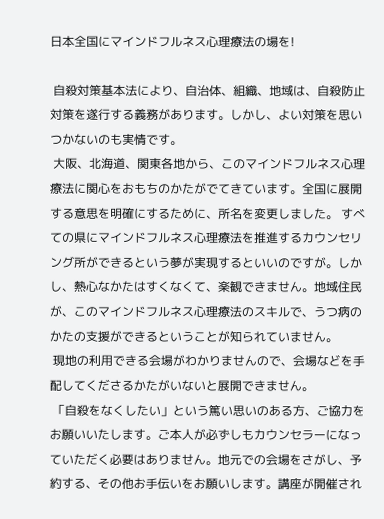日本全国にマインドフルネス心理療法の場を!

 自殺対策基本法により、自治体、組織、地域は、自殺防止対策を遂行する義務があります。しかし、よい対策を思いつかないのも実情です。
 大阪、北海道、関東各地から、このマインドフルネス心理療法に関心をおもちのかたがでてきています。全国に展開する意思を明確にするために、所名を変更しました。 すべての県にマインドフルネス心理療法を推進するカウンセリング所ができるという夢が実現するといいのですが。しかし、熱心なかたはすくなくて、楽観できません。地域住民が、このマインドフルネス心理療法のスキルで、うつ病のかたの支援ができるということが知られていません。
 現地の利用できる会場がわかりませんので、会場などを手配してくださるかたがいないと展開できません。
 「自殺をなくしたい」という篤い思いのある方、ご協力をお願いいたします。ご本人が必ずしもカウンセラーになっていただく必要はありません。地元での会場をさがし、予約する、その他お手伝いをお願いします。講座が開催され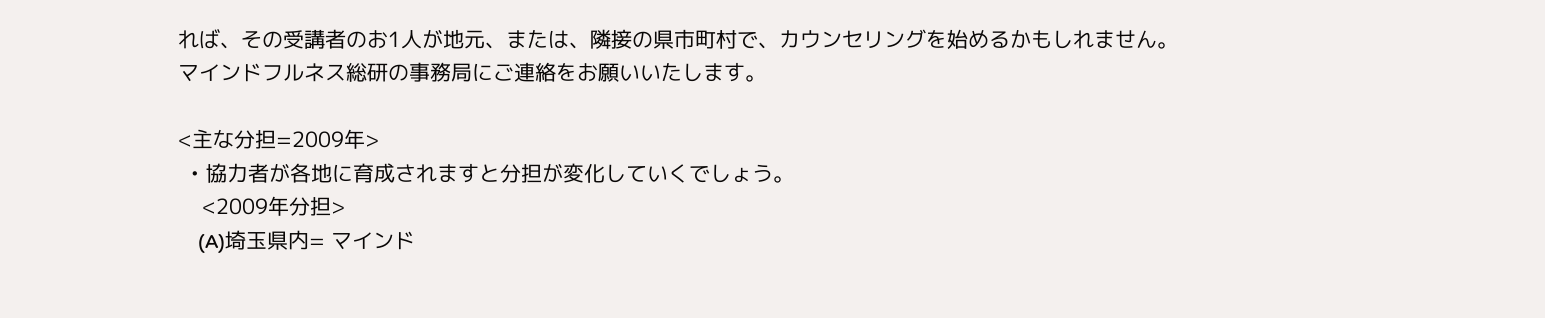れば、その受講者のお1人が地元、または、隣接の県市町村で、カウンセリングを始めるかもしれません。
マインドフルネス総研の事務局にご連絡をお願いいたします。

<主な分担=2009年>
  • 協力者が各地に育成されますと分担が変化していくでしょう。
    <2009年分担>
    (A)埼玉県内= マインド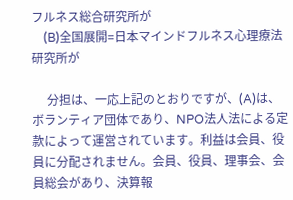フルネス総合研究所が
    (B)全国展開=日本マインドフルネス心理療法研究所が

     分担は、一応上記のとおりですが、(A)は、ボランティア団体であり、NPO法人法による定款によって運営されています。利益は会員、役員に分配されません。会員、役員、理事会、会員総会があり、決算報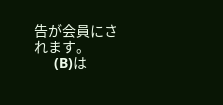告が会員にされます。
     (B)は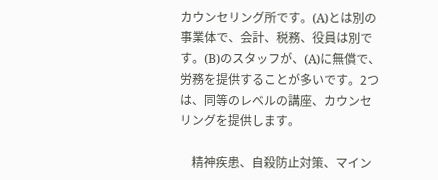カウンセリング所です。(A)とは別の事業体で、会計、税務、役員は別です。(B)のスタッフが、(A)に無償で、労務を提供することが多いです。2つは、同等のレベルの講座、カウンセリングを提供します。

    精神疾患、自殺防止対策、マイン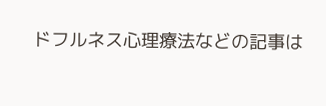ドフルネス心理療法などの記事は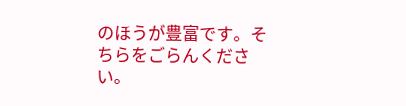のほうが豊富です。そちらをごらんください。